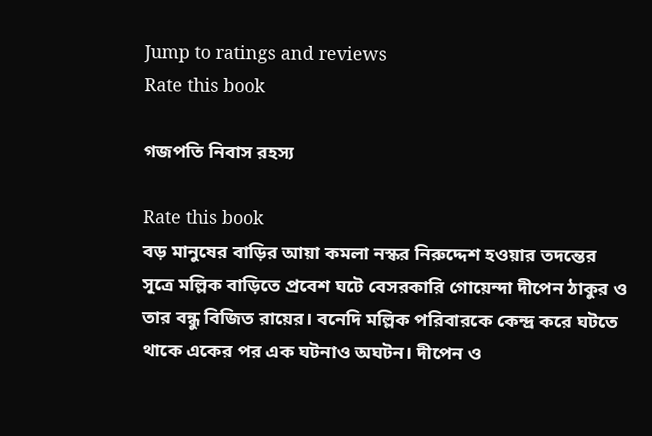Jump to ratings and reviews
Rate this book

গজপতি নিবাস রহস্য

Rate this book
বড় মানুষের বাড়ির আয়া কমলা নস্কর নিরুদ্দেশ হওয়ার তদন্তের সূত্রে মল্লিক বাড়িতে প্রবেশ ঘটে বেসরকারি গোয়েন্দা দীপেন ঠাকুর ও তার বন্ধু বিজিত রায়ের। বনেদি মল্লিক পরিবারকে কেন্দ্র করে ঘটতে থাকে একের পর এক ঘটনাও অঘটন। দীপেন ও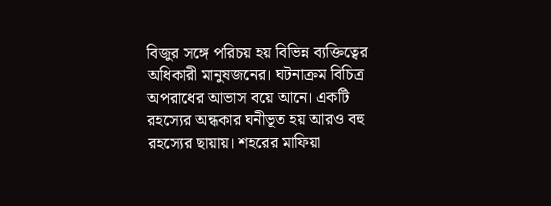বিজুর সঙ্গে পরিচয় হয় বিভিন্ন ব্যক্তিত্বের অধিকারী মানুষজনের। ঘটনাক্রম বিচিত্র অপরাধের আভাস বয়ে আনে। একটি রহস্যের অন্ধকার ঘনীভূত হয় আরও বহু রহস্যের ছায়ায়। শহরের মাফিয়া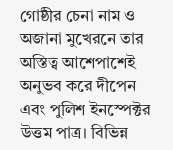গোষ্ঠীর চেনা নাম ও অজানা মুখেরনে তার অস্তিত্ব আশেপাশেই অনুভব করে দীপেন এবং পুলিশ ইনস্পেক্টর উত্তম পাত্র। বিভিন্ন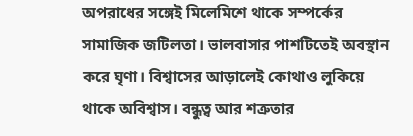অপরাধের সঙ্গেই মিলেমিশে থাকে সম্পর্কের সামাজিক জটিলতা। ভালবাসার পাশটিতেই অবস্থান করে ঘৃণা। বিশ্বাসের আড়ালেই কোথাও লুকিয়ে থাকে অবিশ্বাস। বন্ধুত্ব আর শত্রুতার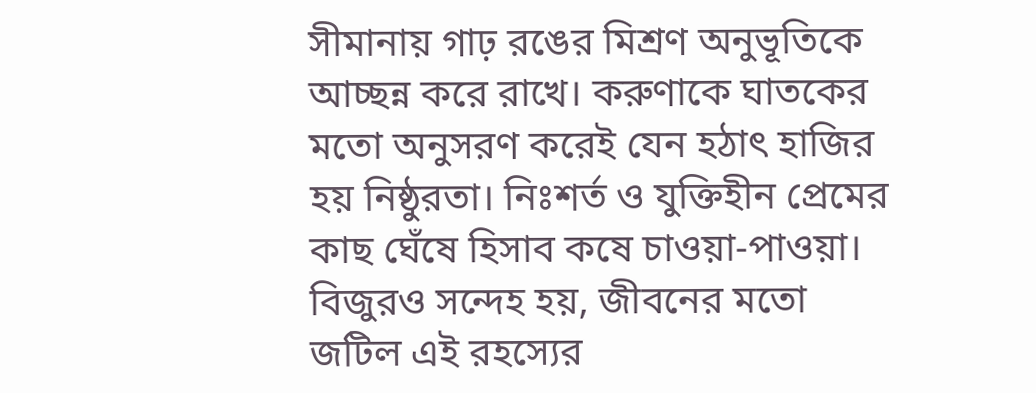সীমানায় গাঢ় রঙের মিশ্রণ অনুভূতিকে আচ্ছন্ন করে রাখে। করুণাকে ঘাতকের মতো অনুসরণ করেই যেন হঠাৎ হাজির হয় নিষ্ঠুরতা। নিঃশর্ত ও যুক্তিহীন প্রেমের কাছ ঘেঁষে হিসাব কষে চাওয়া-পাওয়া। বিজুরও সন্দেহ হয়, জীবনের মতো জটিল এই রহস্যের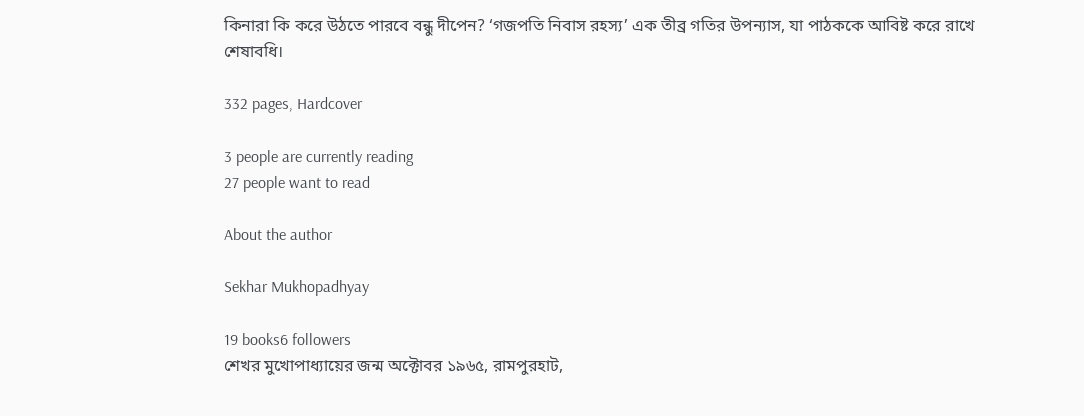কিনারা কি করে উঠতে পারবে বন্ধু দীপেন? ‘গজপতি নিবাস রহস্য’ এক তীব্র গতির উপন্যাস, যা পাঠককে আবিষ্ট করে রাখে শেষাবধি।

332 pages, Hardcover

3 people are currently reading
27 people want to read

About the author

Sekhar Mukhopadhyay

19 books6 followers
শেখর মুখোপাধ্যায়ের জন্ম অক্টোবর ১৯৬৫, রামপুরহাট,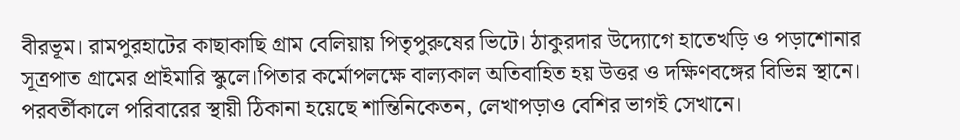বীরভূম। রামপুরহাটের কাছাকাছি গ্রাম বেলিয়ায় পিতৃপুরুষের ভিটে। ঠাকুরদার উদ্যোগে হাতেখড়ি ও পড়াশোনার সূত্রপাত গ্রামের প্রাইমারি স্কুলে।পিতার কর্মোপলক্ষে বাল্যকাল অতিবাহিত হয় উত্তর ও দক্ষিণবঙ্গের বিভিন্ন স্থানে। পরবর্তীকালে পরিবারের স্থায়ী ঠিকানা হয়েছে শান্তিনিকেতন, লেখাপড়াও বেশির ভাগই সেখানে।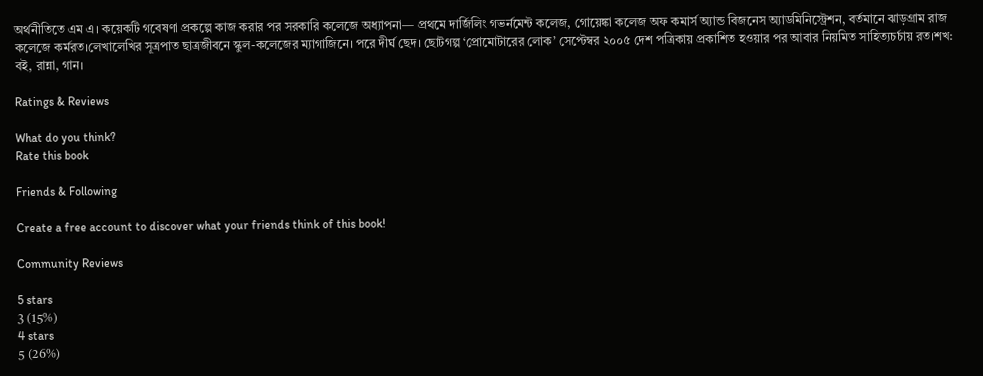অর্থনীতিতে এম এ। কয়েকটি গবেষণা প্রকল্পে কাজ করার পর সরকারি কলেজে অধ্যাপনা— প্রথমে দার্জিলিং গভর্নমেন্ট কলেজ, গোয়েঙ্কা কলেজ অফ কমার্স অ্যান্ড বিজনেস অ্যাডমিনিস্ট্রেশন, বর্তমানে ঝাড়গ্রাম রাজ কলেজে কর্মরত।লেখালেখির সূত্রপাত ছাত্রজীবনে স্কুল-কলেজের ম্যাগাজিনে। পরে দীর্ঘ ছেদ। ছোটগল্প ‘প্রোমোটারের লোক’ সেপ্টেম্বর ২০০৫ দেশ পত্রিকায় প্রকাশিত হওয়ার পর আবার নিয়মিত সাহিত্যচর্চায় রত।শখ: বই, রান্না, গান।

Ratings & Reviews

What do you think?
Rate this book

Friends & Following

Create a free account to discover what your friends think of this book!

Community Reviews

5 stars
3 (15%)
4 stars
5 (26%)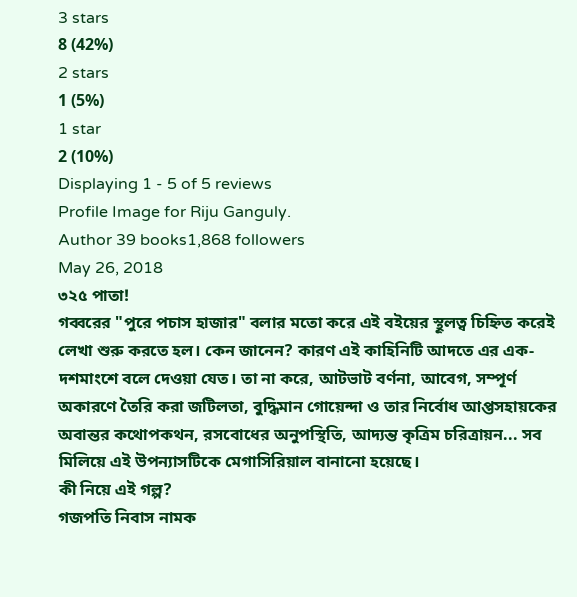3 stars
8 (42%)
2 stars
1 (5%)
1 star
2 (10%)
Displaying 1 - 5 of 5 reviews
Profile Image for Riju Ganguly.
Author 39 books1,868 followers
May 26, 2018
৩২৫ পাতা!
গব্বরের "পুরে পচাস হাজার" বলার মতো করে এই বইয়ের স্থূলত্ব চিহ্নিত করেই লেখা শুরু করতে হল। কেন জানেন? কারণ এই কাহিনিটি আদতে এর এক-দশমাংশে বলে দেওয়া যেত। তা না করে, আটভাট বর্ণনা, আবেগ, সম্পূর্ণ অকারণে তৈরি করা জটিলতা, বুদ্ধিমান গোয়েন্দা ও তার নির্বোধ আপ্তসহায়কের অবান্তর কথোপকথন, রসবোধের অনুপস্থিতি, আদ্যন্ত কৃত্রিম চরিত্রায়ন... সব মিলিয়ে এই উপন্যাসটিকে মেগাসিরিয়াল বানানো হয়েছে।
কী নিয়ে এই গল্প?
গজপতি নিবাস নামক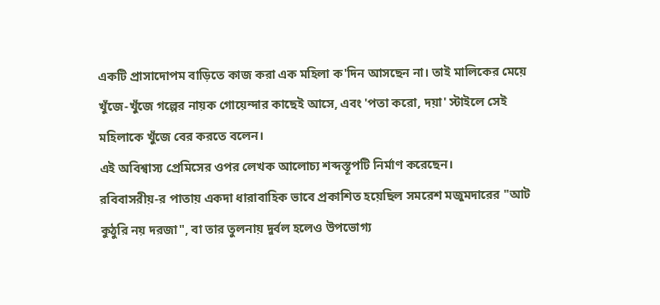একটি প্রাসাদোপম বাড়িতে কাজ করা এক মহিলা ক'দিন আসছেন না। তাই মালিকের মেয়ে খুঁজে-খুঁজে গল্পের নায়ক গোয়েন্দার কাছেই আসে, এবং 'পতা করো, দয়া' স্টাইলে সেই মহিলাকে খুঁজে বের করতে বলেন।
এই অবিশ্বাস্য প্রেমিসের ওপর লেখক আলোচ্য শব্দস্তূপটি নির্মাণ করেছেন।
রবিবাসরীয়-র পাতায় একদা ধারাবাহিক ভাবে প্রকাশিত হয়েছিল সমরেশ মজুমদারের "আট কুঠুরি নয় দরজা", বা তার তুলনায় দুর্বল হলেও উপভোগ্য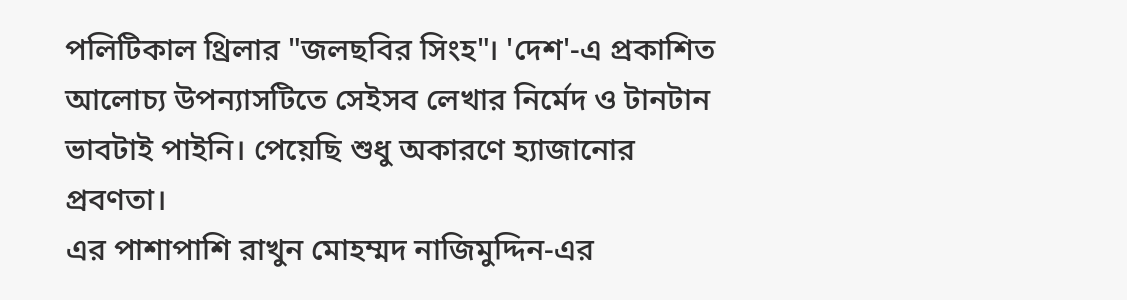পলিটিকাল থ্রিলার "জলছবির সিংহ"। 'দেশ'-এ প্রকাশিত আলোচ্য উপন্যাসটিতে সেইসব লেখার নির্মেদ ও টানটান ভাবটাই পাইনি। পেয়েছি শুধু অকারণে হ্যাজানোর প্রবণতা।
এর পাশাপাশি রাখুন মোহম্মদ নাজিমুদ্দিন-এর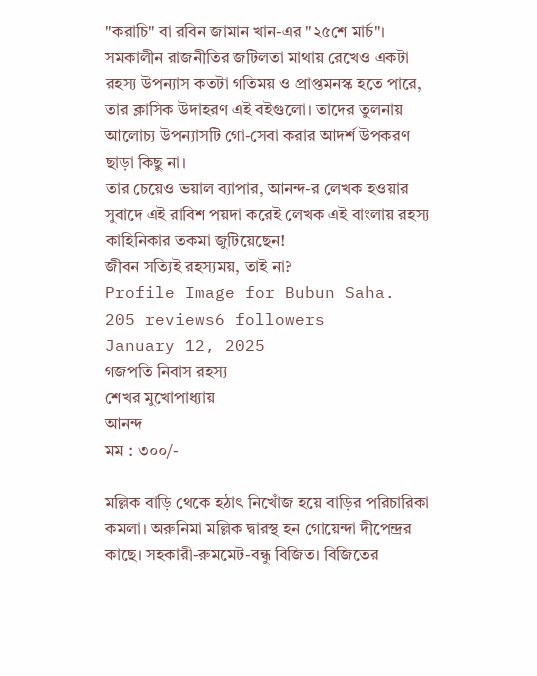"করাচি" বা রবিন জামান খান-এর "২৫শে মার্চ"। সমকালীন রাজনীতির জটিলতা মাথায় রেখেও একটা রহস্য উপন্যাস কতটা গতিময় ও প্রাপ্তমনস্ক হতে পারে, তার ক্লাসিক উদাহরণ এই বইগুলো। তাদের তুলনায় আলোচ্য উপন্যাসটি গো-সেবা করার আদর্শ উপকরণ ছাড়া কিছু না।
তার চেয়েও ভয়াল ব্যাপার, আনন্দ-র লেখক হওয়ার সুবাদে এই রাবিশ পয়দা করেই লেখক এই বাংলায় রহস্য কাহিনিকার তকমা জুটিয়েছেন!
জীবন সত্যিই রহস্যময়, তাই না?
Profile Image for Bubun Saha.
205 reviews6 followers
January 12, 2025
গজপতি নিবাস রহস্য
শেখর মুখোপাধ্যায়
আনন্দ
মম : ৩০০/-

মল্লিক বাড়ি থেকে হঠাৎ নিখোঁজ হয়ে বাড়ির পরিচারিকা কমলা। অরুনিমা মল্লিক দ্বারস্থ হন গোয়েন্দা দীপেন্দ্রর কাছে। সহকারী-রুমমেট-বন্ধু বিজিত। বিজিতের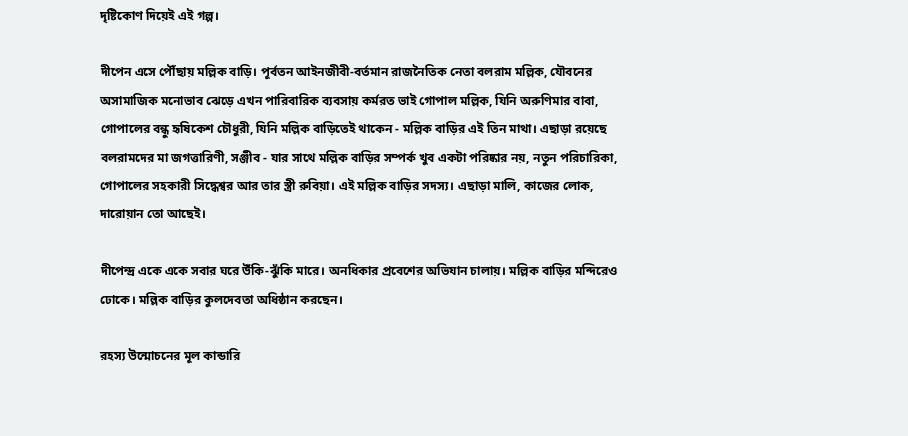দৃষ্টিকোণ দিয়েই এই গল্প।

দীপেন এসে পৌঁছায় মল্লিক বাড়ি। পূর্বতন আইনজীবী-বর্তমান রাজনৈতিক নেতা বলরাম মল্লিক, যৌবনের অসামাজিক মনোভাব ঝেড়ে এখন পারিবারিক ব্যবসায় কর্মরত ভাই গোপাল মল্লিক, যিনি অরুণিমার বাবা, গোপালের বন্ধু হৃষিকেশ চৌধুরী, যিনি মল্লিক বাড়িতেই থাকেন - মল্লিক বাড়ির এই তিন মাথা। এছাড়া রয়েছে বলরামদের মা জগত্তারিণী, সঞ্জীব - যার সাথে মল্লিক বাড়ির সম্পর্ক খুব একটা পরিষ্কার নয়, নতুন পরিচারিকা, গোপালের সহকারী সিদ্ধেশ্বর আর তার স্ত্রী রুবিয়া। এই মল্লিক বাড়ির সদস্য। এছাড়া মালি, কাজের লোক, দারোয়ান তো আছেই।

দীপেন্দ্র একে একে সবার ঘরে উঁকি-ঝুঁকি মারে। অনধিকার প্রবেশের অভিযান চালায়। মল্লিক বাড়ির মন্দিরেও ঢোকে। মল্লিক বাড়ির কুলদেবতা অধিষ্ঠান করছেন।

রহস্য উন্মোচনের মূল কান্ডারি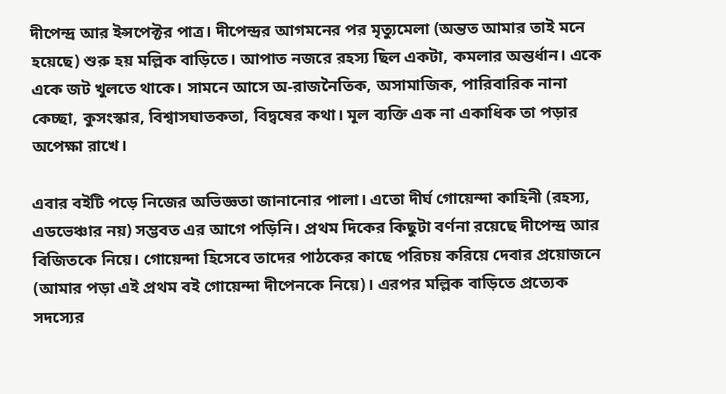দীপেন্দ্র আর ইন্সপেক্টর পাত্র। দীপেন্দ্রর আগমনের পর মৃত্যুমেলা (অন্তত আমার তাই মনে হয়েছে) শুরু হয় মল্লিক বাড়িতে। আপাত নজরে রহস্য ছিল একটা, কমলার অন্তর্ধান। একে একে জট খুলতে থাকে। সামনে আসে অ-রাজনৈতিক, অসামাজিক, পারিবারিক নানা কেচ্ছা, কুসংস্কার, বিশ্বাসঘাতকতা, বিদ্বষের কথা। মূল ব্যক্তি এক না একাধিক তা পড়ার অপেক্ষা রাখে।

এবার বইটি পড়ে নিজের অভিজ্ঞতা জানানোর পালা। এতো দীর্ঘ গোয়েন্দা কাহিনী (রহস্য, এডভেঞ্চার নয়) সম্ভবত এর আগে পড়িনি। প্রথম দিকের কিছুটা বর্ণনা রয়েছে দীপেন্দ্র আর বিজিতকে নিয়ে। গোয়েন্দা হিসেবে তাদের পাঠকের কাছে পরিচয় করিয়ে দেবার প্রয়োজনে (আমার পড়া এই প্রথম বই গোয়েন্দা দীপেনকে নিয়ে)। এরপর মল্লিক বাড়িতে প্রত্যেক সদস্যের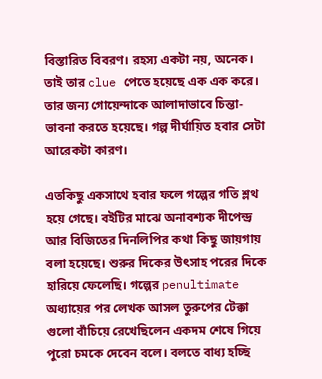বিস্তারিত বিবরণ। রহস্য একটা নয়, অনেক। তাই তার clue পেতে হয়েছে এক এক করে। তার জন্য গোয়েন্দাকে আলাদাভাবে চিন্তা-ভাবনা করতে হয়েছে। গল্প দীর্ঘায়িত হবার সেটা আরেকটা কারণ।

এতকিছু একসাথে হবার ফলে গল্পের গতি শ্লথ হয়ে গেছে। বইটির মাঝে অনাবশ্যক দীপেন্দ্র আর বিজিতের দিনলিপির কথা কিছু জায়গায় বলা হয়েছে। শুরুর দিকের উৎসাহ পরের দিকে হারিয়ে ফেলেছি। গল্পের penultimate অধ্যায়ের পর লেখক আসল তুরুপের টেক্কা গুলো বাঁচিয়ে রেখেছিলেন একদম শেষে গিয়ে পুরো চমকে দেবেন বলে। বলতে বাধ্য হচ্ছি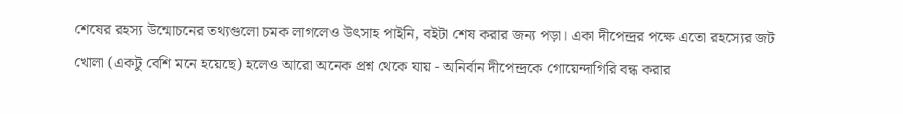শেষের রহস্য উন্মোচনের তথ্যগুলো চমক লাগলেও উৎসাহ পাইনি, বইটা শেষ করার জন্য পড়া। একা দীপেন্দ্রর পক্ষে এতো রহস্যের জট খোলা (একটু বেশি মনে হয়েছে) হলেও আরো অনেক প্রশ্ন থেকে যায় - অনির্বান দীপেন্দ্রকে গোয়েন্দাগিরি বন্ধ করার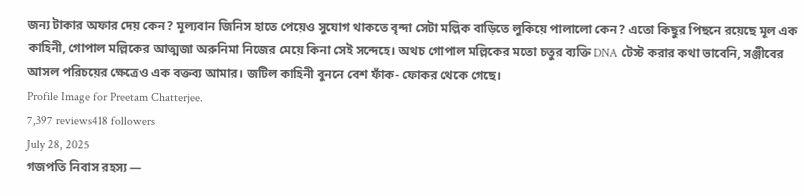জন্য টাকার অফার দেয় কেন? মূল্যবান জিনিস হাতে পেয়েও সুযোগ থাকতে বৃন্দা সেটা মল্লিক বাড়িতে লুকিয়ে পালালো কেন? এতো কিছুর পিছনে রয়েছে মূল এক কাহিনী, গোপাল মল্লিকের আত্মজা অরুনিমা নিজের মেয়ে কিনা সেই সন্দেহে। অথচ গোপাল মল্লিকের মতো চতুর ব্যক্তি DNA টেস্ট করার কথা ভাবেনি, সঞ্জীবের আসল পরিচয়ের ক্ষেত্রেও এক বক্তব্য আমার। জটিল কাহিনী বুননে বেশ ফাঁক- ফোকর থেকে গেছে।
Profile Image for Preetam Chatterjee.
7,397 reviews418 followers
July 28, 2025
গজপতি নিবাস রহস্য —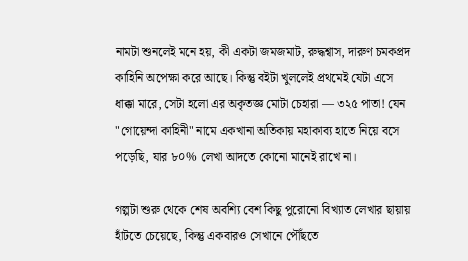নামটা শুনলেই মনে হয়, কী একটা জমজমাট, রুদ্ধশ্বাস, দারুণ চমকপ্রদ কাহিনি অপেক্ষা করে আছে। কিন্তু বইটা খুললেই প্রথমেই যেটা এসে ধাক্কা মারে, সেটা হলো এর অকৃতজ্ঞ মোটা চেহারা — ৩২৫ পাতা! যেন "গোয়েন্দা কাহিনী" নামে একখানা অতিকায় মহাকাব্য হাতে নিয়ে বসে পড়েছি, যার ৮০% লেখা আদতে কোনো মানেই রাখে না।

গল্পটা শুরু থেকে শেষ অবশ্যি বেশ কিছু পুরোনো বিখ্যাত লেখার ছায়ায় হাঁটতে চেয়েছে, কিন্তু একবারও সেখানে পৌঁছতে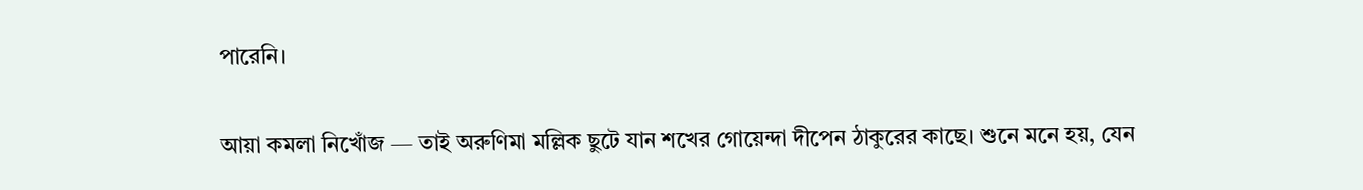পারেনি।

আয়া কমলা নিখোঁজ — তাই অরুণিমা মল্লিক ছুটে যান শখের গোয়েন্দা দীপেন ঠাকুরের কাছে। শুনে মনে হয়, যেন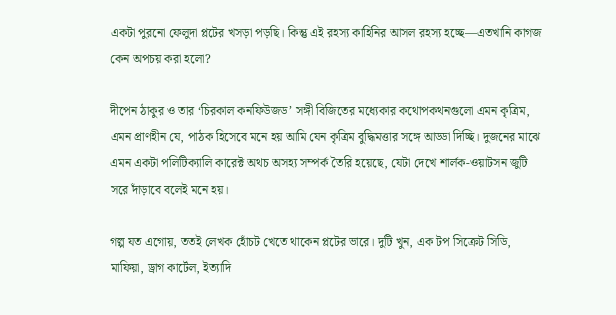একটা পুরনো ফেলুদা প্লটের খসড়া পড়ছি। কিন্তু এই রহস্য কাহিনির আসল রহস্য হচ্ছে—এতখানি কাগজ কেন অপচয় করা হলো?

দীপেন ঠাকুর ও তার ‘চিরকাল কনফিউজড’ সঙ্গী বিজিতের মধ্যেকার কথোপকথনগুলো এমন কৃত্রিম, এমন প্রাণহীন যে, পাঠক হিসেবে মনে হয় আমি যেন কৃত্রিম বুদ্ধিমত্তার সঙ্গে আড্ডা দিচ্ছি। দুজনের মাঝে এমন একটা পলিটিক্যালি কারেক্ট অথচ অসহ্য সম্পর্ক তৈরি হয়েছে, যেটা দেখে শার্লক-ওয়াটসন জুটি সরে দাঁড়াবে বলেই মনে হয়।

গল্প যত এগোয়, ততই লেখক হোঁচট খেতে থাকেন প্লটের ভারে। দুটি খুন, এক টপ সিক্রেট সিডি, মাফিয়া, ড্রাগ কার্টেল, ইত্যাদি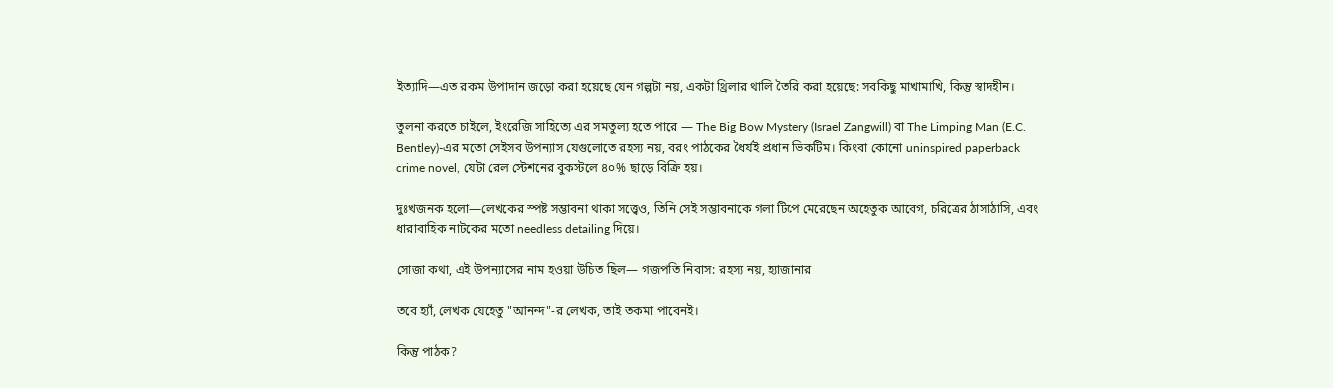ইত্যাদি—এত রকম উপাদান জড়ো করা হয়েছে যেন গল্পটা নয়, একটা থ্রিলার থালি তৈরি করা হয়েছে: সবকিছু মাখামাখি, কিন্তু স্বাদহীন।

তুলনা করতে চাইলে, ইংরেজি সাহিত্যে এর সমতুল্য হতে পারে — The Big Bow Mystery (Israel Zangwill) বা The Limping Man (E.C. Bentley)-এর মতো সেইসব উপন্যাস যেগুলোতে রহস্য নয়, বরং পাঠকের ধৈর্যই প্রধান ভিকটিম। কিংবা কোনো uninspired paperback crime novel, যেটা রেল স্টেশনের বুকস্টলে ৪০% ছাড়ে বিক্রি হয়।

দুঃখজনক হলো—লেখকের স্পষ্ট সম্ভাবনা থাকা সত্ত্বেও, তিনি সেই সম্ভাবনাকে গলা টিপে মেরেছেন অহেতুক আবেগ, চরিত্রের ঠাসাঠাসি, এবং ধারাবাহিক নাটকের মতো needless detailing দিয়ে।

সোজা কথা, এই উপন্যাসের নাম হওয়া উচিত ছিল— গজপতি নিবাস: রহস্য নয়, হ্যাজানার

তবে হ্যাঁ, লেখক যেহেতু "আনন্দ"-র লেখক, তাই তকমা পাবেনই।

কিন্তু পাঠক?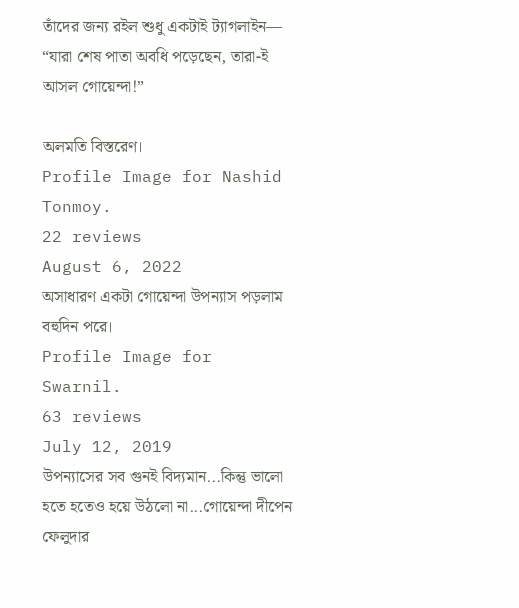তাঁদের জন্য রইল শুধু একটাই ট্যাগলাইন— “যারা শেষ পাতা অবধি পড়েছেন, তারা-ই আসল গোয়েন্দা!”

অলমতি বিস্তরেণ।
Profile Image for Nashid Tonmoy.
22 reviews
August 6, 2022
অসাধারণ একটা গোয়েন্দা উপন্যাস পড়লাম বহুদিন পরে।
Profile Image for Swarnil.
63 reviews
July 12, 2019
উপন্যাসের সব গুনই বিদ্যমান...কিন্তু ভালো হতে হতেও হয়ে উঠলো না...গোয়েন্দা দীপেন ফেলুদার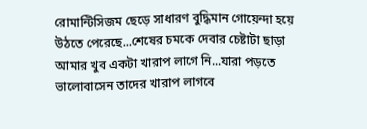রোমান্টিসিজম ছেড়ে সাধারণ বুদ্ধিমান গোয়েন্দা হয়ে উঠতে পেরেছে...শেষের চমকে দেবার চেষ্টাটা ছাড়া আমার খুব একটা খারাপ লাগে নি...যারা পড়তে ভালোবাসেন তাদের খারাপ লাগবে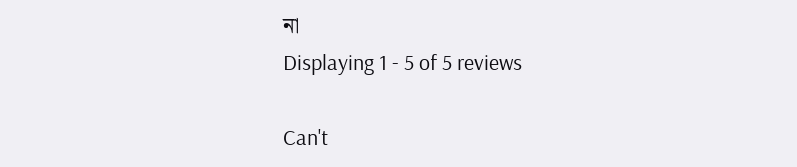না
Displaying 1 - 5 of 5 reviews

Can't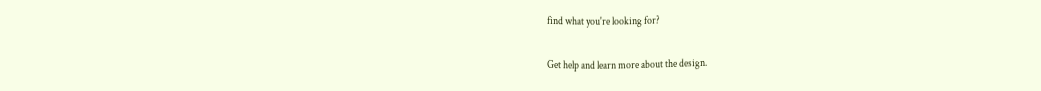find what you're looking for?

Get help and learn more about the design.